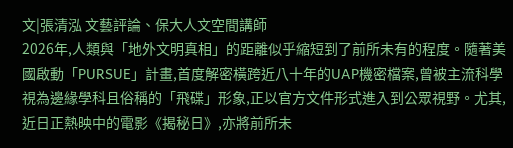文|張清泓 文藝評論、保大人文空間講師
2026年,人類與「地外文明真相」的距離似乎縮短到了前所未有的程度。隨著美國啟動「PURSUE」計畫,首度解密橫跨近八十年的UAP機密檔案,曾被主流科學視為邊緣學科且俗稱的「飛碟」形象,正以官方文件形式進入到公眾視野。尤其,近日正熱映中的電影《揭秘日》,亦將前所未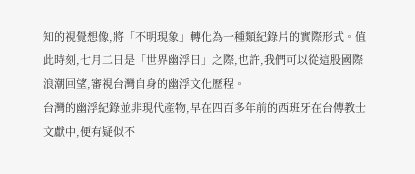知的視覺想像,將「不明現象」轉化為一種類紀錄片的實際形式。值此時刻,七月二日是「世界幽浮日」之際,也許,我們可以從這股國際浪潮回望,審視台灣自身的幽浮文化歷程。
台灣的幽浮紀錄並非現代產物,早在四百多年前的西班牙在台傳教士文獻中,便有疑似不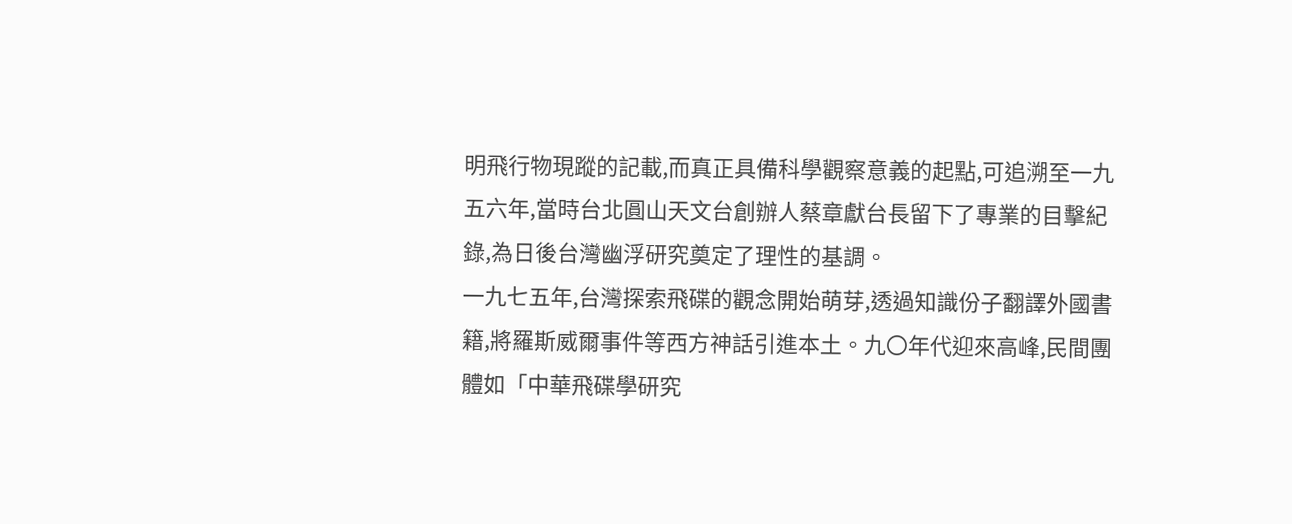明飛行物現蹤的記載,而真正具備科學觀察意義的起點,可追溯至一九五六年,當時台北圓山天文台創辦人蔡章獻台長留下了專業的目擊紀錄,為日後台灣幽浮研究奠定了理性的基調。
一九七五年,台灣探索飛碟的觀念開始萌芽,透過知識份子翻譯外國書籍,將羅斯威爾事件等西方神話引進本土。九〇年代迎來高峰,民間團體如「中華飛碟學研究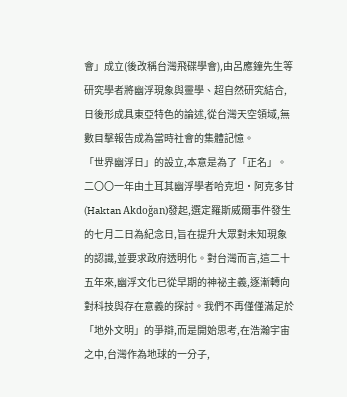會」成立(後改稱台灣飛碟學會),由呂應鐘先生等研究學者將幽浮現象與靈學、超自然研究結合,日後形成具東亞特色的論述,從台灣天空領域,無數目擊報告成為當時社會的集體記憶。
「世界幽浮日」的設立,本意是為了「正名」。二〇〇一年由土耳其幽浮學者哈克坦·阿克多甘(Haktan Akdoğan)發起,選定羅斯威爾事件發生的七月二日為紀念日,旨在提升大眾對未知現象的認識,並要求政府透明化。對台灣而言,這二十五年來,幽浮文化已從早期的神祕主義,逐漸轉向對科技與存在意義的探討。我們不再僅僅滿足於「地外文明」的爭辯,而是開始思考,在浩瀚宇宙之中,台灣作為地球的一分子,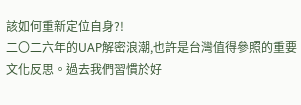該如何重新定位自身?!
二〇二六年的UAP解密浪潮,也許是台灣值得參照的重要文化反思。過去我們習慣於好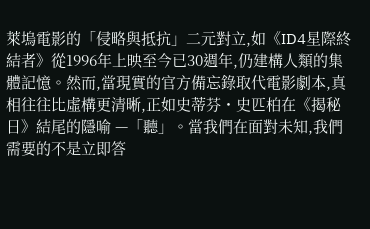萊塢電影的「侵略與抵抗」二元對立,如《ID4星際終結者》從1996年上映至今已30週年,仍建構人類的集體記憶。然而,當現實的官方備忘錄取代電影劇本,真相往往比虛構更清晰,正如史蒂芬・史匹柏在《揭秘日》結尾的隱喻 —「聽」。當我們在面對未知,我們需要的不是立即答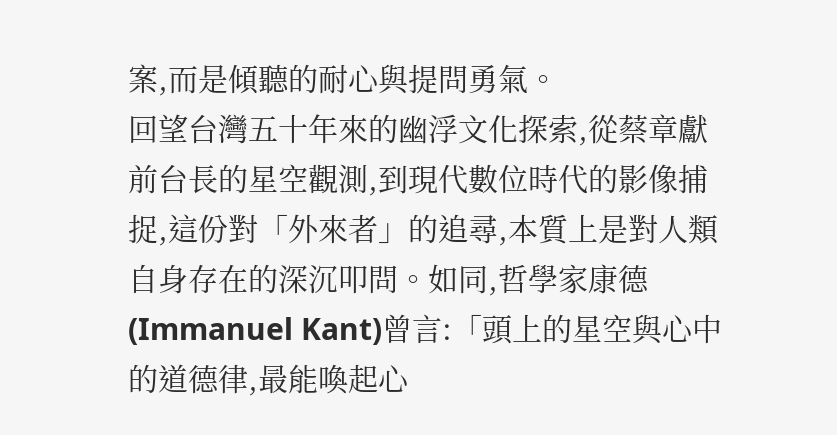案,而是傾聽的耐心與提問勇氣。
回望台灣五十年來的幽浮文化探索,從蔡章獻前台長的星空觀測,到現代數位時代的影像捕捉,這份對「外來者」的追尋,本質上是對人類自身存在的深沉叩問。如同,哲學家康德(Immanuel Kant)曾言:「頭上的星空與心中的道德律,最能喚起心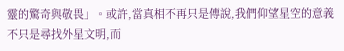靈的驚奇與敬畏」。或許,當真相不再只是傳說,我們仰望星空的意義不只是尋找外星文明,而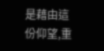是藉由這份仰望,重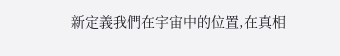新定義我們在宇宙中的位置,在真相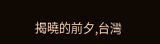揭曉的前夕,台灣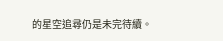的星空追尋仍是未完待續。